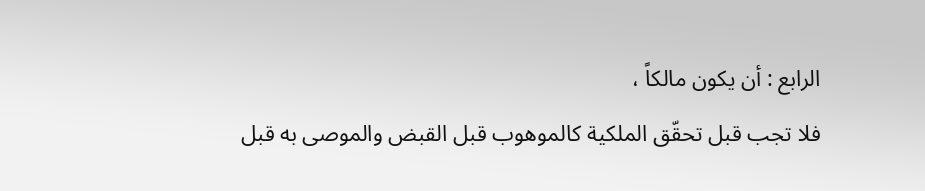الرابع : أن يكون مالكاً ،
فلا تجب قبل تحقّق الملكية كالموهوب قبل القبض والموصى به قبل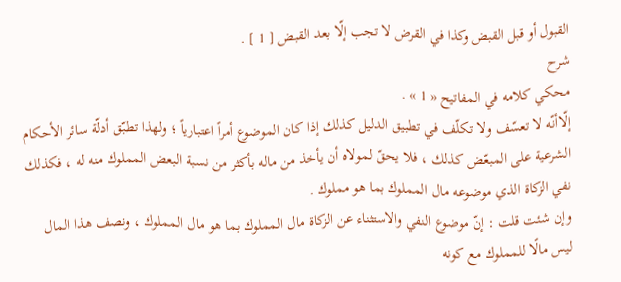القبول أو قبل القبض وكذا في القرض لا تجب إلّا بعد القبض [ 1 ] .
شرح
محكي كلامه في المفاتيح « 1 » .
إلّاأنّه لا تعسّف ولا تكلّف في تطبيق الدليل كذلك إذا كان الموضوع أمراً اعتبارياً ؛ ولهذا تطبّق أدلّة سائر الأحكام الشرعية على المبعّض كذلك ، فلا يحقّ لمولاه أن يأخذ من ماله بأكثر من نسبة البعض المملوك منه له ، فكذلك نفي الزكاة الذي موضوعه مال المملوك بما هو مملوك .
وإن شئت قلت : إنّ موضوع النفي والاستثناء عن الزكاة مال المملوك بما هو مال المملوك ، ونصف هذا المال ليس مالًا للمملوك مع كونه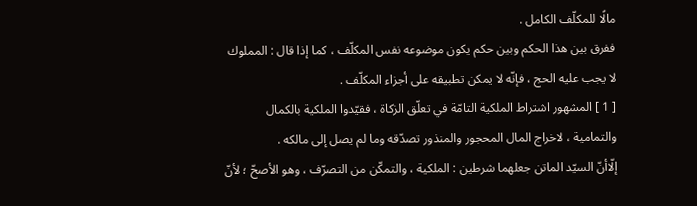مالًا للمكلّف الكامل .
ففرق بين هذا الحكم وبين حكم يكون موضوعه نفس المكلّف ، كما إذا قال : المملوك لا يجب عليه الحج ، فإنّه لا يمكن تطبيقه على أجزاء المكلّف .
[ 1 ] المشهور اشتراط الملكية التامّة في تعلّق الزكاة ، فقيّدوا الملكية بالكمال والتمامية ، لاخراج المال المحجور والمنذور تصدّقه وما لم يصل إلى مالكه .
إلّاأنّ السيّد الماتن جعلهما شرطين : الملكية ، والتمكّن من التصرّف ، وهو الأصحّ ؛ لأنّ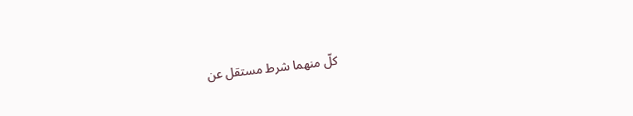كلّ منهما شرط مستقل عن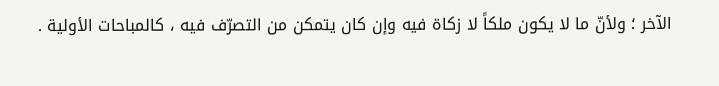الآخر ؛ ولأنّ ما لا يكون ملكاً لا زكاة فيه وإن كان يتمكن من التصرّف فيه ، كالمباحات الأولية .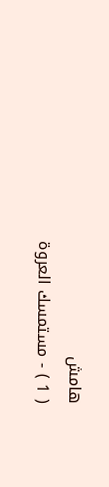هامش
( 1 ) - مستمسك العروة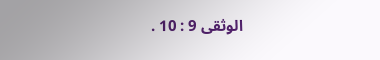الوثقى 9 : 10 .